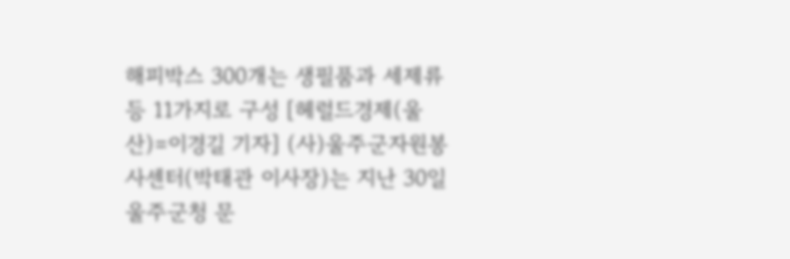해피박스 300개는 생필품과 세제류 등 11가지로 구성 [헤럴드경제(울산)=이경길 기자] (사)울주군자원봉사센터(박태관 이사장)는 지난 30일 울주군청 문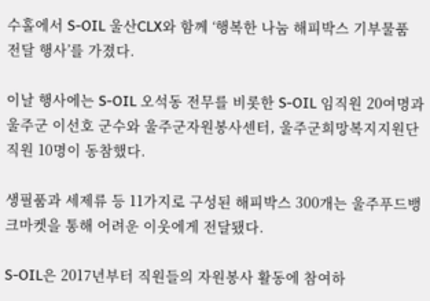수홀에서 S-OIL 울산CLX와 함께 ‘행복한 나눔 해피박스 기부물품 전달 행사’를 가졌다.

이날 행사에는 S-OIL 오석동 전무를 비롯한 S-OIL 임직원 20여명과 울주군 이선호 군수와 울주군자원봉사센터, 울주군희망복지지원단 직원 10명이 동참했다.

생필품과 세제류 등 11가지로 구성된 해피박스 300개는 울주푸드뱅크마켓을 통해 어려운 이웃에게 전달됐다.

S-OIL은 2017년부터 직원들의 자원봉사 활동에 참여하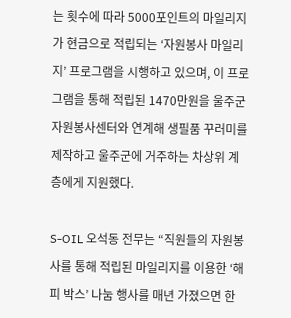는 횟수에 따라 5000포인트의 마일리지가 현금으로 적립되는 ‘자원봉사 마일리지’ 프로그램을 시행하고 있으며, 이 프로그램을 통해 적립된 1470만원을 울주군 자원봉사센터와 연계해 생필품 꾸러미를 제작하고 울주군에 거주하는 차상위 계층에게 지원했다.

S-OIL 오석동 전무는 “직원들의 자원봉사를 통해 적립된 마일리지를 이용한 ‘해피 박스’ 나눔 행사를 매년 가졌으면 한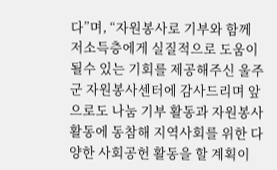다”며, “자원봉사로 기부와 함께 저소득층에게 실질적으로 도움이 될수 있는 기회를 제공해주신 울주군 자원봉사센터에 감사드리며 앞으로도 나눔 기부 활동과 자원봉사 활동에 동참해 지역사회를 위한 다양한 사회공헌 활동을 할 계획이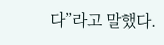다”라고 말했다.